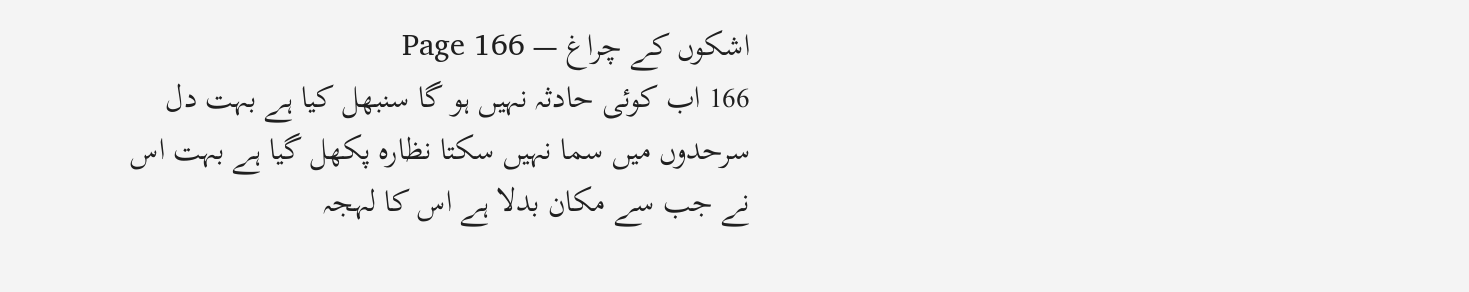اشکوں کے چراغ — Page 166
166 اب کوئی حادثہ نہیں ہو گا سنبھل کیا ہے بہت دل سرحدوں میں سما نہیں سکتا نظارہ پکھل گیا ہے بہت اس نے جب سے مکان بدلا ہے اس کا لہجہ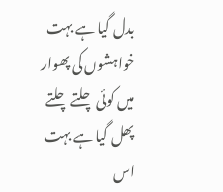بدل گیا ہے بہت خواہشوں کی پھوار میں کوئی چلتے چلتے پھل گیا ہے بہت اس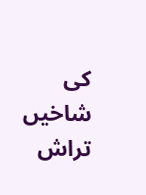کی شاخیں تراش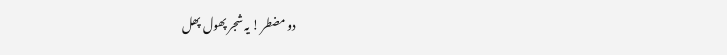دو مضطر ! یہ شجر پھول پھل